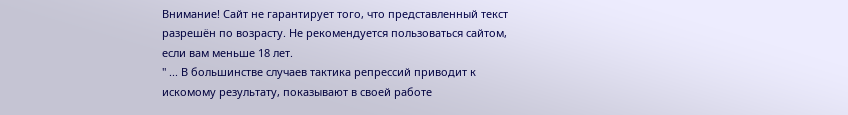Внимание! Сайт не гарантирует того, что представленный текст разрешён по возрасту. Не рекомендуется пользоваться сайтом, если вам меньше 18 лет.
" ... В большинстве случаев тактика репрессий приводит к искомому результату, показывают в своей работе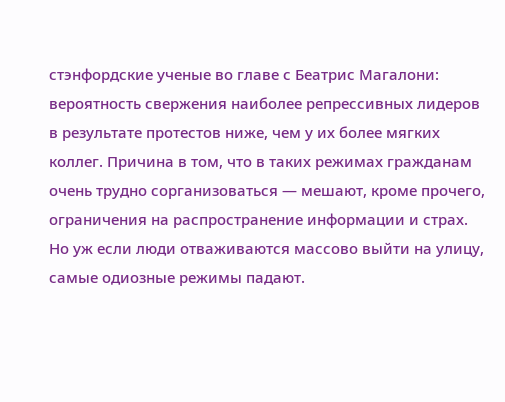стэнфордские ученые во главе с Беатрис Магалони: вероятность свержения наиболее репрессивных лидеров в результате протестов ниже, чем у их более мягких коллег. Причина в том, что в таких режимах гражданам очень трудно сорганизоваться — мешают, кроме прочего, ограничения на распространение информации и страх. Но уж если люди отваживаются массово выйти на улицу, самые одиозные режимы падают.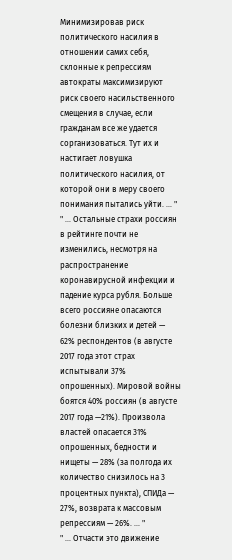Минимизировав риск политического насилия в отношении самих себя, склонные к репрессиям автократы максимизируют риск своего насильственного смещения в случае, если гражданам все же удается сорганизоваться. Тут их и настигает ловушка политического насилия, от которой они в меру своего понимания пытались уйти. ... "
" ... Остальные страхи россиян в рейтинге почти не изменились, несмотря на распространение коронавирусной инфекции и падение курса рубля. Больше всего россияне опасаются болезни близких и детей — 62% респондентов (в августе 2017 года этот страх испытывали 37% опрошенных). Мировой войны боятся 40% россиян (в августе 2017 года —21%). Произвола властей опасается 31% опрошенных, бедности и нищеты — 28% (за полгода их количество снизилось на 3 процентных пункта), СПИДа — 27%, возврата к массовым репрессиям — 26%. ... "
" ... Отчасти это движение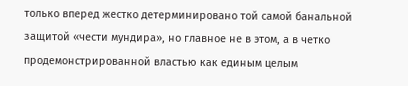только вперед жестко детерминировано той самой банальной защитой «чести мундира», но главное не в этом, а в четко продемонстрированной властью как единым целым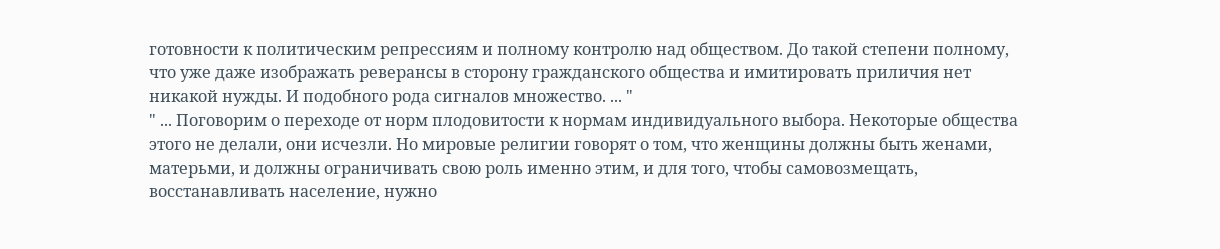готовности к политическим репрессиям и полному контролю над обществом. До такой степени полному, что уже даже изображать реверансы в сторону гражданского общества и имитировать приличия нет никакой нужды. И подобного рода сигналов множество. ... "
" ... Поговорим о переходе от норм плодовитости к нормам индивидуального выбора. Некоторые общества этого не делали, они исчезли. Но мировые религии говорят о том, что женщины должны быть женами, матерьми, и должны ограничивать свою роль именно этим, и для того, чтобы самовозмещать, восстанавливать население, нужно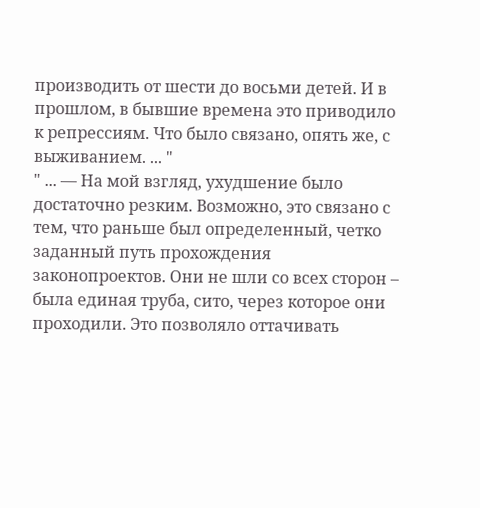производить от шести до восьми детей. И в прошлом, в бывшие времена это приводило к репрессиям. Что было связано, опять же, с выживанием. ... "
" ... — На мой взгляд, ухудшение было достаточно резким. Возможно, это связано с тем, что раньше был определенный, четко заданный путь прохождения законопроектов. Они не шли со всех сторон – была единая труба, сито, через которое они проходили. Это позволяло оттачивать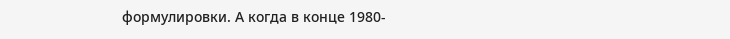формулировки. А когда в конце 1980-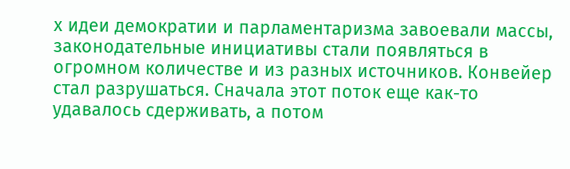х идеи демократии и парламентаризма завоевали массы, законодательные инициативы стали появляться в огромном количестве и из разных источников. Конвейер стал разрушаться. Сначала этот поток еще как-то удавалось сдерживать, а потом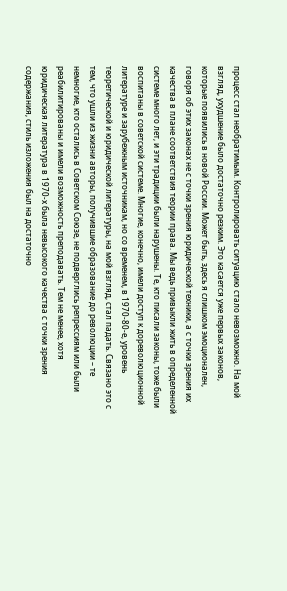процесс стал необратимым. Контролировать ситуацию стало невозможно. На мой взгляд, ухудшение было достаточно резким. Это касается уже первых законов, которые появились в новой России. Может быть, здесь я слишком эмоционален, говоря об этих законах не с точки зрения юридической техники, а с точки зрения их качества в плане соответствия теории права. Мы ведь привыкли жить в определенной системе много лет, и эти традиции были нарушены. Те, кто писали законы, тоже были воспитаны в советской системе. Многие, конечно, имели доступ к дореволюционной литературе и зарубежным источникам, но со временем, в 1970-80-е, уровень теоретической и юридической литературы, на мой взгляд, стал падать. Связано это с тем, что ушли из жизни авторы, получившие образование до революции – те немногие, кто остались в Советском Союзе, не подверглись репрессиям или были реабилитированы и имели возможность преподавать. Тем не менее, хотя юридическая литература в 1970-х была невысокого качества с точки зрения содержания, стиль изложения был на достаточно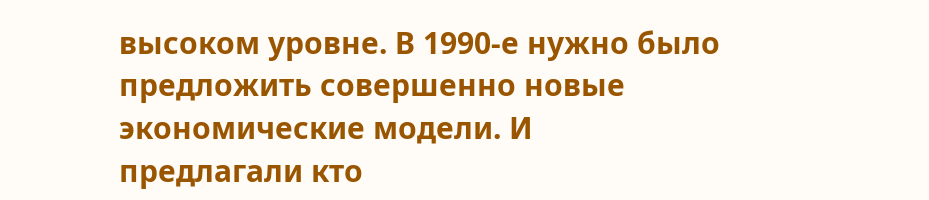высоком уровне. В 1990-е нужно было предложить совершенно новые экономические модели. И предлагали кто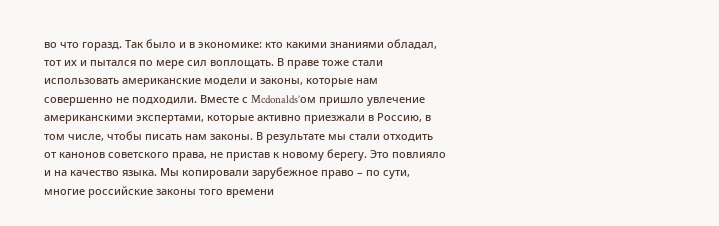во что горазд. Так было и в экономике: кто какими знаниями обладал, тот их и пытался по мере сил воплощать. В праве тоже стали использовать американские модели и законы, которые нам совершенно не подходили. Вместе с Mcdonalds’ом пришло увлечение американскими экспертами, которые активно приезжали в Россию, в том числе, чтобы писать нам законы. В результате мы стали отходить от канонов советского права, не пристав к новому берегу. Это повлияло и на качество языка. Мы копировали зарубежное право – по сути, многие российские законы того времени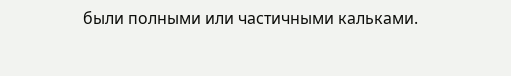были полными или частичными кальками.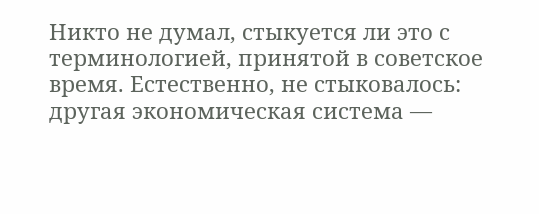Никто не думал, стыкуется ли это с терминологией, принятой в советское время. Естественно, не стыковалось: другая экономическая система —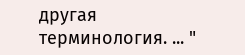другая терминология. ... "